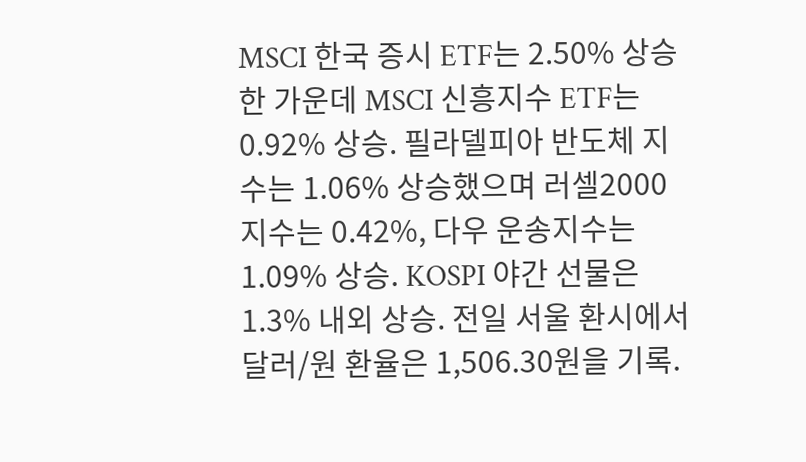MSCI 한국 증시 ETF는 2.50% 상승한 가운데 MSCI 신흥지수 ETF는 0.92% 상승. 필라델피아 반도체 지수는 1.06% 상승했으며 러셀2000지수는 0.42%, 다우 운송지수는 1.09% 상승. KOSPI 야간 선물은 1.3% 내외 상승. 전일 서울 환시에서 달러/원 환율은 1,506.30원을 기록.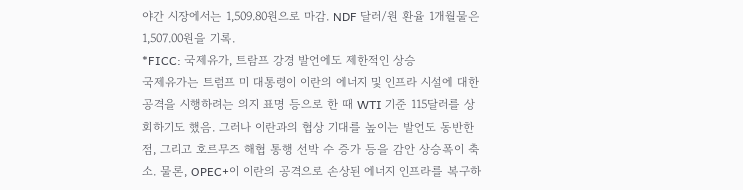야간 시장에서는 1,509.80원으로 마감. NDF 달러/원 환율 1개월물은 1,507.00원을 기록.
*FICC: 국제유가, 트람프 강경 발언에도 제한적인 상승
국제유가는 트럼프 미 대통령이 이란의 에너지 및 인프라 시설에 대한 공격을 시행하려는 의지 표명 등으로 한 때 WTI 기준 115달러를 상회하기도 했음. 그러나 이란과의 협상 기대를 높이는 발언도 동반한 점, 그리고 호르무즈 해협 통행 선박 수 증가 등을 감안 상승폭이 축소. 물론, OPEC+이 이란의 공격으로 손상된 에너지 인프라를 복구하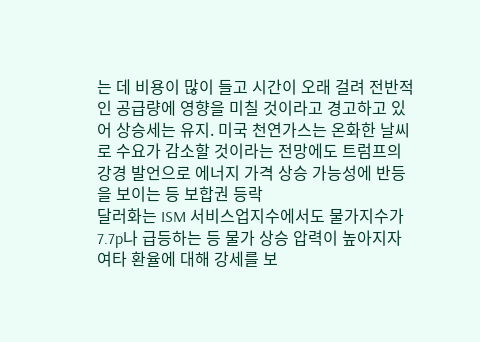는 데 비용이 많이 들고 시간이 오래 걸려 전반적인 공급량에 영향을 미칠 것이라고 경고하고 있어 상승세는 유지. 미국 천연가스는 온화한 날씨로 수요가 감소할 것이라는 전망에도 트럼프의 강경 발언으로 에너지 가격 상승 가능성에 반등을 보이는 등 보합권 등락
달러화는 ISM 서비스업지수에서도 물가지수가 7.7p나 급등하는 등 물가 상승 압력이 높아지자 여타 환율에 대해 강세를 보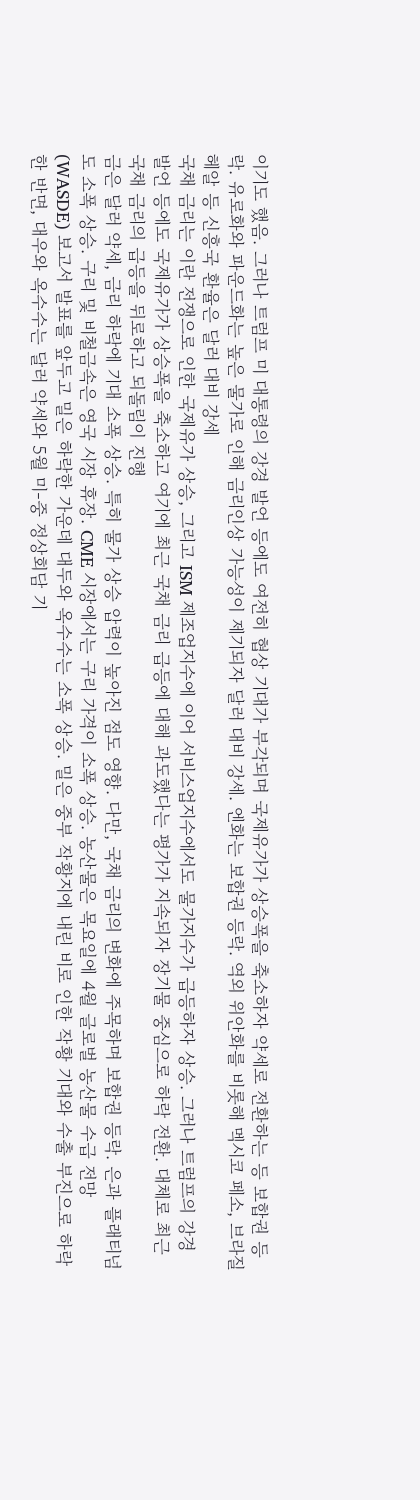이기도 했음. 그러나 트럼프 미 대통령의 강경 발언 등에도 여전히 협상 기대가 부각되며 국제유가가 상승폭을 축소하자 약세로 전환하는 등 보합권 등락. 유로화와 파운드화는 높은 물가로 인해 금리인상 가능성이 제기되자 달러 대비 강세. 엔화는 보합권 등락. 역외 위안화를 비롯해 멕시코 페소, 브라질 헤알 등 신흥국 환율은 달러 대비 강세
국채 금리는 이란 전쟁으로 인한 국제유가 상승, 그리고 ISM 제조업지수에 이어 서비스업지수에서도 물가지수가 급등하자 상승. 그러나 트럼프의 강경 발언 등에도 국제유가가 상승폭을 축소하고 여기에 최근 국채 금리 급등에 대해 과도했다는 평가가 지속되자 장기물 중심으로 하락 전환. 대체로 최근 국채 금리의 급등을 뒤로하고 되돌림이 진행
금은 달러 약세, 금리 하락에 기대 소폭 상승. 특히 물가 상승 압력이 높아진 점도 영향. 다만, 국채 금리의 변화에 주목하며 보합권 등락. 은과 플래티넘도 소폭 상승. 구리 및 비철금속은 영국 시장 휴장. CME 시장에서는 구리 가격이 소폭 상승. 농산물은 목요일에 4월 글로벌 농산물 수급 전망(WASDE) 보고서 발표를 앞두고 밀은 하락한 가운데 대두와 옥수수는 소폭 상승. 밀은 중부 작황지에 내린 비로 인한 작황 기대와 수출 부진으로 하락한 반면, 대우와 옥수수는 달러 약세와 5월 미-중 정상회담 기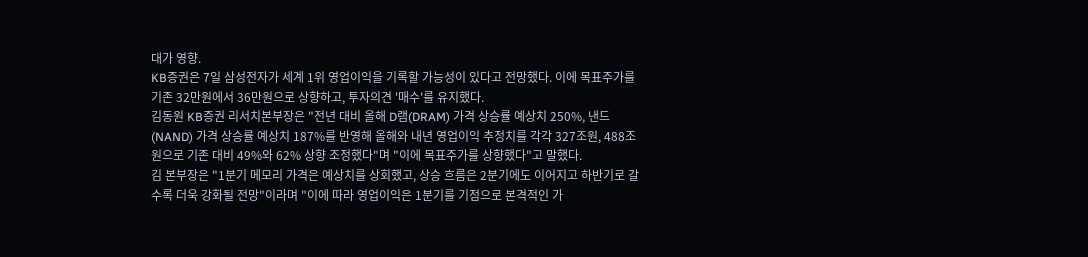대가 영향.
KB증권은 7일 삼성전자가 세계 1위 영업이익을 기록할 가능성이 있다고 전망했다. 이에 목표주가를 기존 32만원에서 36만원으로 상향하고, 투자의견 '매수'를 유지했다.
김동원 KB증권 리서치본부장은 "전년 대비 올해 D램(DRAM) 가격 상승률 예상치 250%, 낸드(NAND) 가격 상승률 예상치 187%를 반영해 올해와 내년 영업이익 추정치를 각각 327조원, 488조원으로 기존 대비 49%와 62% 상향 조정했다"며 "이에 목표주가를 상향했다"고 말했다.
김 본부장은 "1분기 메모리 가격은 예상치를 상회했고, 상승 흐름은 2분기에도 이어지고 하반기로 갈수록 더욱 강화될 전망"이라며 "이에 따라 영업이익은 1분기를 기점으로 본격적인 가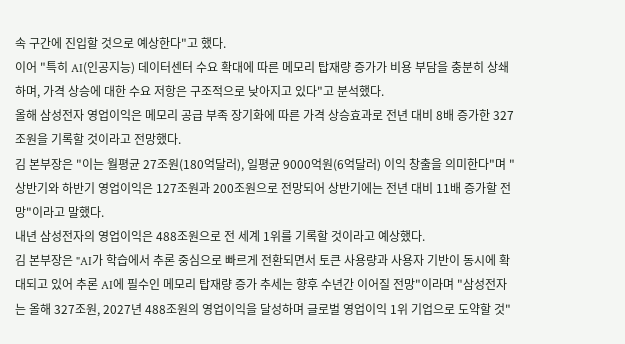속 구간에 진입할 것으로 예상한다"고 했다.
이어 "특히 AI(인공지능) 데이터센터 수요 확대에 따른 메모리 탑재량 증가가 비용 부담을 충분히 상쇄하며, 가격 상승에 대한 수요 저항은 구조적으로 낮아지고 있다"고 분석했다.
올해 삼성전자 영업이익은 메모리 공급 부족 장기화에 따른 가격 상승효과로 전년 대비 8배 증가한 327조원을 기록할 것이라고 전망했다.
김 본부장은 "이는 월평균 27조원(180억달러), 일평균 9000억원(6억달러) 이익 창출을 의미한다"며 "상반기와 하반기 영업이익은 127조원과 200조원으로 전망되어 상반기에는 전년 대비 11배 증가할 전망"이라고 말했다.
내년 삼성전자의 영업이익은 488조원으로 전 세계 1위를 기록할 것이라고 예상했다.
김 본부장은 "AI가 학습에서 추론 중심으로 빠르게 전환되면서 토큰 사용량과 사용자 기반이 동시에 확대되고 있어 추론 AI에 필수인 메모리 탑재량 증가 추세는 향후 수년간 이어질 전망"이라며 "삼성전자는 올해 327조원, 2027년 488조원의 영업이익을 달성하며 글로벌 영업이익 1위 기업으로 도약할 것"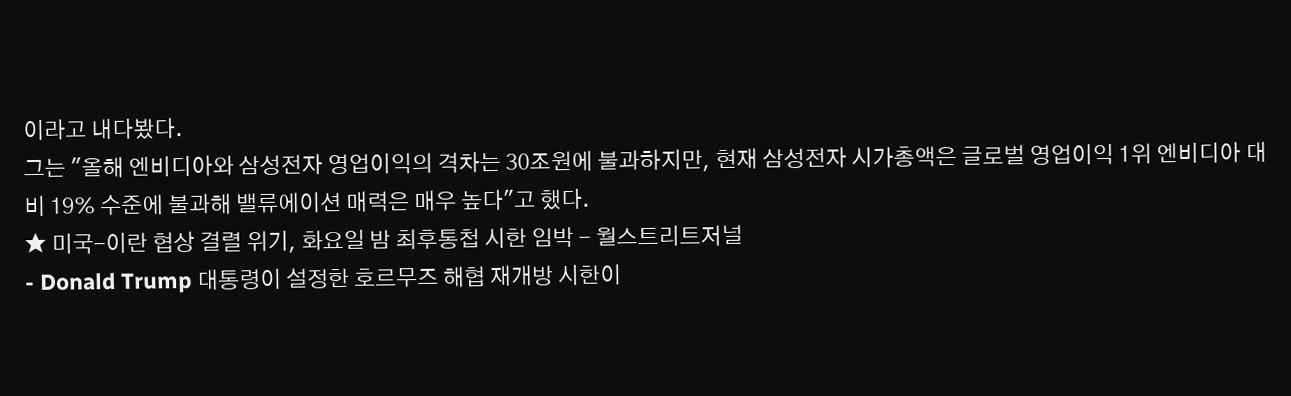이라고 내다봤다.
그는 "올해 엔비디아와 삼성전자 영업이익의 격차는 30조원에 불과하지만, 현재 삼성전자 시가총액은 글로벌 영업이익 1위 엔비디아 대비 19% 수준에 불과해 밸류에이션 매력은 매우 높다"고 했다.
★ 미국-이란 협상 결렬 위기, 화요일 밤 최후통첩 시한 임박 - 월스트리트저널
- Donald Trump 대통령이 설정한 호르무즈 해협 재개방 시한이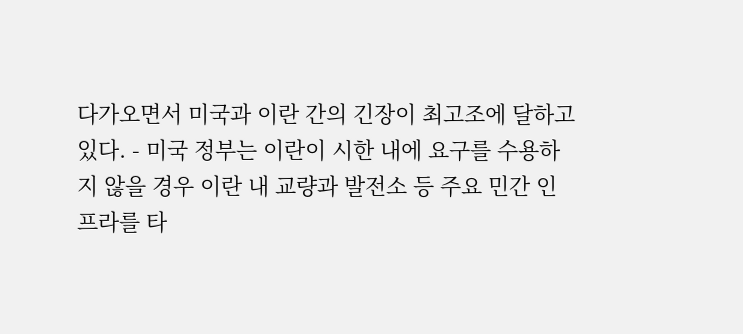다가오면서 미국과 이란 간의 긴장이 최고조에 달하고 있다. - 미국 정부는 이란이 시한 내에 요구를 수용하지 않을 경우 이란 내 교량과 발전소 등 주요 민간 인프라를 타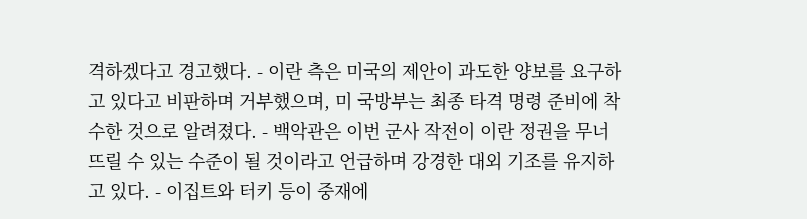격하겠다고 경고했다. - 이란 측은 미국의 제안이 과도한 양보를 요구하고 있다고 비판하며 거부했으며, 미 국방부는 최종 타격 명령 준비에 착수한 것으로 알려졌다. - 백악관은 이번 군사 작전이 이란 정권을 무너뜨릴 수 있는 수준이 될 것이라고 언급하며 강경한 대외 기조를 유지하고 있다. - 이집트와 터키 등이 중재에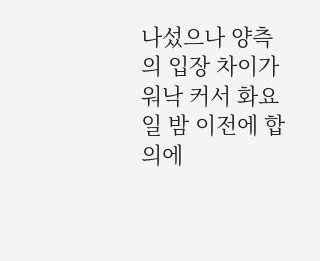나섰으나 양측의 입장 차이가 워낙 커서 화요일 밤 이전에 합의에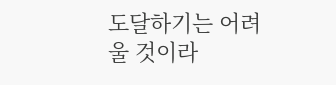도달하기는 어려울 것이라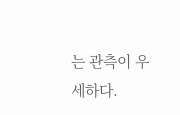는 관측이 우세하다.